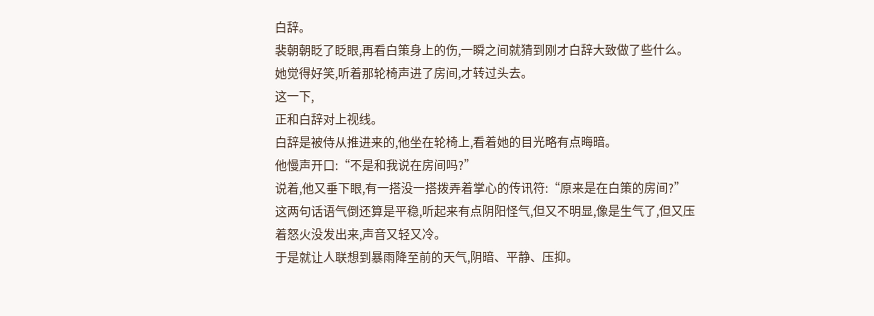白辞。
裴朝朝眨了眨眼,再看白策身上的伤,一瞬之间就猜到刚才白辞大致做了些什么。
她觉得好笑,听着那轮椅声进了房间,才转过头去。
这一下,
正和白辞对上视线。
白辞是被侍从推进来的,他坐在轮椅上,看着她的目光略有点晦暗。
他慢声开口:“不是和我说在房间吗?”
说着,他又垂下眼,有一搭没一搭拨弄着掌心的传讯符:“原来是在白策的房间?”
这两句话语气倒还算是平稳,听起来有点阴阳怪气,但又不明显,像是生气了,但又压着怒火没发出来,声音又轻又冷。
于是就让人联想到暴雨降至前的天气,阴暗、平静、压抑。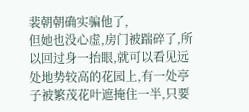裴朝朝确实骗他了,
但她也没心虚,房门被踹碎了,所以回过身一抬眼,就可以看见远处地势较高的花园上,有一处亭子被繁茂花叶遮掩住一半,只要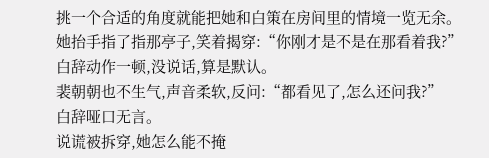挑一个合适的角度就能把她和白策在房间里的情境一览无余。
她抬手指了指那亭子,笑着揭穿:“你刚才是不是在那看着我?”
白辞动作一顿,没说话,算是默认。
裴朝朝也不生气,声音柔软,反问:“都看见了,怎么还问我?”
白辞哑口无言。
说谎被拆穿,她怎么能不掩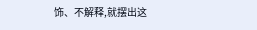饰、不解释,就摆出这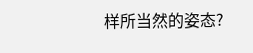样所当然的姿态?